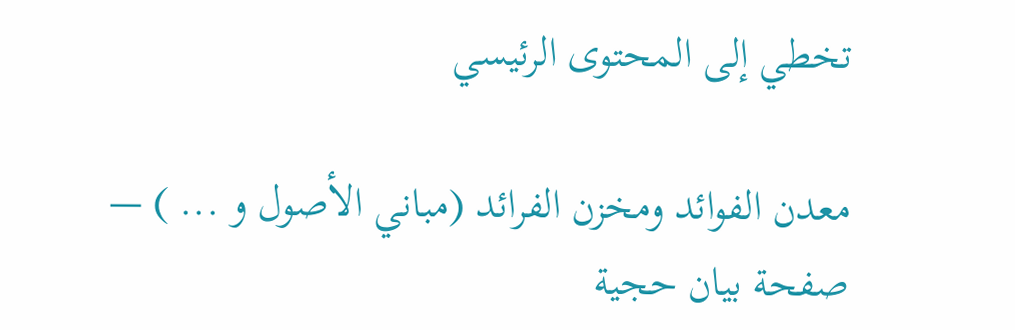تخطي إلى المحتوى الرئيسي

معدن الفوائد ومخزن الفرائد (مباني الأصول و ... ) — صفحة بيان حجية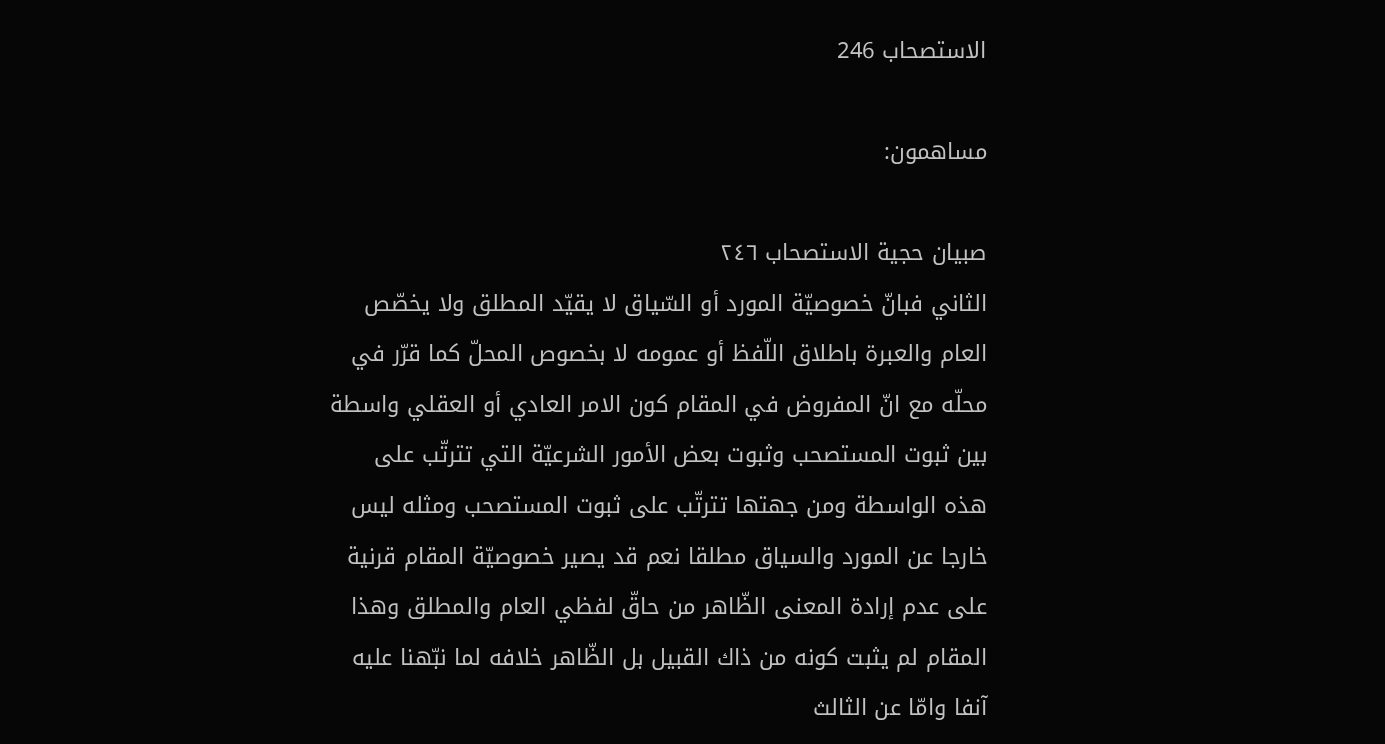الاستصحاب 246

مساهمون:

صبيان حجية الاستصحاب ٢٤٦
الثاني فبانّ خصوصيّة المورد أو السّياق لا يقيّد المطلق ولا يخصّص العام والعبرة باطلاق اللّفظ أو عمومه لا بخصوص المحلّ كما قرّر في محلّه مع انّ المفروض في المقام كون الامر العادي أو العقلي واسطة بين ثبوت المستصحب وثبوت بعض الأمور الشرعيّة التي تترتّب على هذه الواسطة ومن جهتها تترتّب على ثبوت المستصحب ومثله ليس خارجا عن المورد والسياق مطلقا نعم قد يصير خصوصيّة المقام قرنية على عدم إرادة المعنى الظّاهر من حاقّ لفظي العام والمطلق وهذا المقام لم يثبت كونه من ذاك القبيل بل الظّاهر خلافه لما نبّهنا عليه آنفا وامّا عن الثالث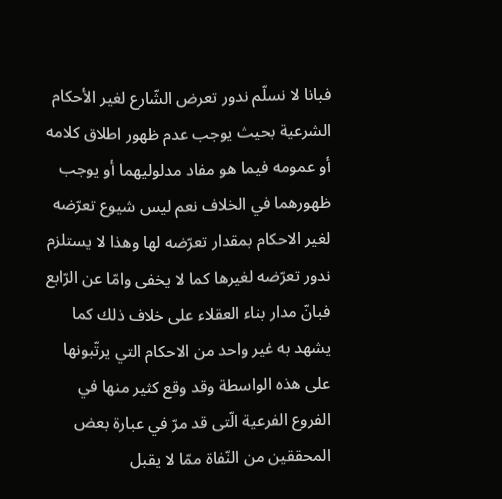فبانا لا نسلّم ندور تعرض الشّارع لغير الأحكام الشرعية بحيث يوجب عدم ظهور اطلاق كلامه أو عمومه فيما هو مفاد مدلوليهما أو يوجب ظهورهما في الخلاف نعم ليس شيوع تعرّضه لغير الاحكام بمقدار تعرّضه لها وهذا لا يستلزم ندور تعرّضه لغيرها كما لا يخفى وامّا عن الرّابع فبانّ مدار بناء العقلاء على خلاف ذلك كما يشهد به غير واحد من الاحكام التي يرتّبونها على هذه الواسطة وقد وقع كثير منها في الفروع الفرعية الّتى قد مرّ في عبارة بعض المحققين من النّفاة ممّا لا يقبل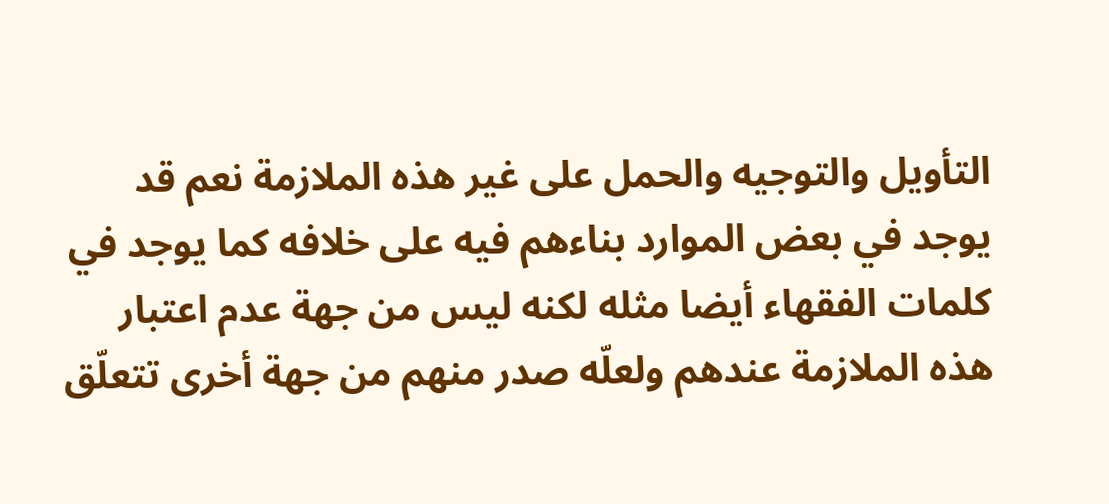التأويل والتوجيه والحمل على غير هذه الملازمة نعم قد يوجد في بعض الموارد بناءهم فيه على خلافه كما يوجد في كلمات الفقهاء أيضا مثله لكنه ليس من جهة عدم اعتبار هذه الملازمة عندهم ولعلّه صدر منهم من جهة أخرى تتعلّق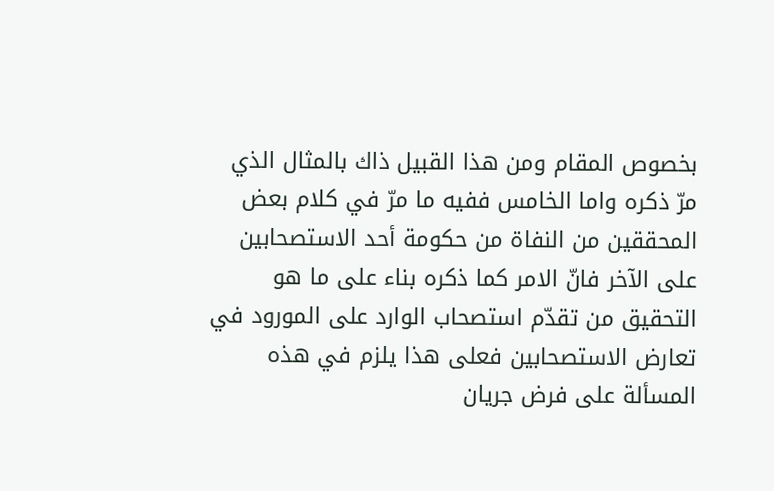بخصوص المقام ومن هذا القبيل ذاك بالمثال الذي مرّ ذكره واما الخامس ففيه ما مرّ في كلام بعض المحققين من النفاة من حكومة أحد الاستصحابين على الآخر فانّ الامر كما ذكره بناء على ما هو التحقيق من تقدّم استصحاب الوارد على المورود في تعارض الاستصحابين فعلى هذا يلزم في هذه المسألة على فرض جريان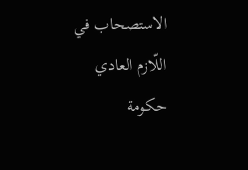الاستصحاب في اللّازم العادي حكومة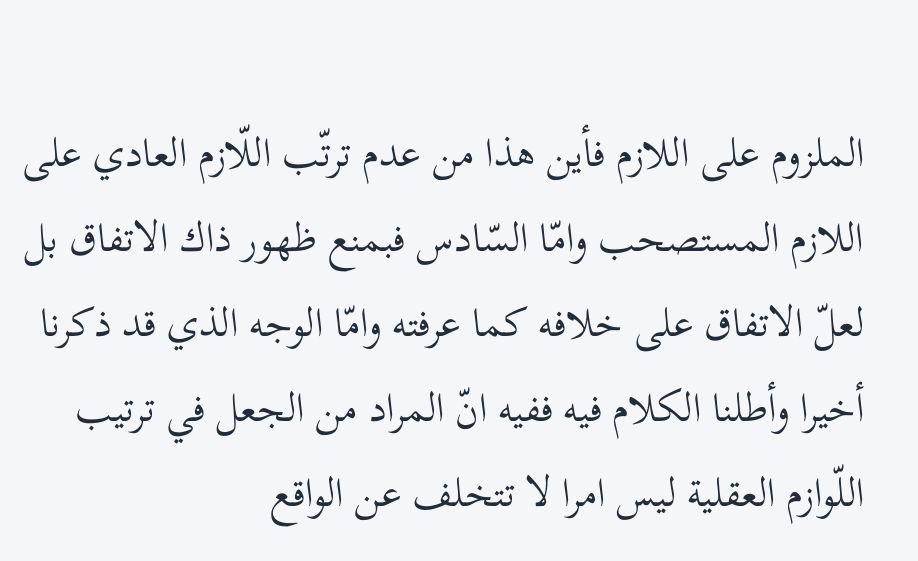الملزوم على اللازم فأين هذا من عدم ترتّب اللّازم العادي على اللازم المستصحب وامّا السّادس فبمنع ظهور ذاك الاتفاق بل لعلّ الاتفاق على خلافه كما عرفته وامّا الوجه الذي قد ذكرنا أخيرا وأطلنا الكلام فيه ففيه انّ المراد من الجعل في ترتيب اللّوازم العقلية ليس امرا لا تتخلف عن الواقع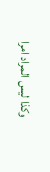وكذا ليس المراد امرا